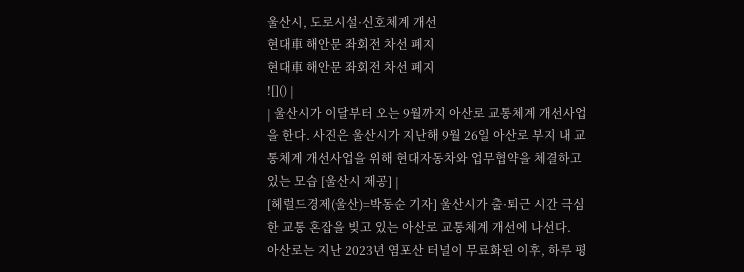울산시, 도로시설·신호체계 개선
현대車 해안문 좌회전 차선 폐지
현대車 해안문 좌회전 차선 폐지
![]() |
| 울산시가 이달부터 오는 9월까지 아산로 교통체계 개선사업을 한다. 사진은 울산시가 지난해 9월 26일 아산로 부지 내 교통체계 개선사업을 위해 현대자동차와 업무협약을 체결하고 있는 모습 [울산시 제공] |
[헤럴드경제(울산)=박동순 기자] 울산시가 출·퇴근 시간 극심한 교통 혼잡을 빚고 있는 아산로 교통체계 개선에 나선다.
아산로는 지난 2023년 염포산 터널이 무료화된 이후, 하루 평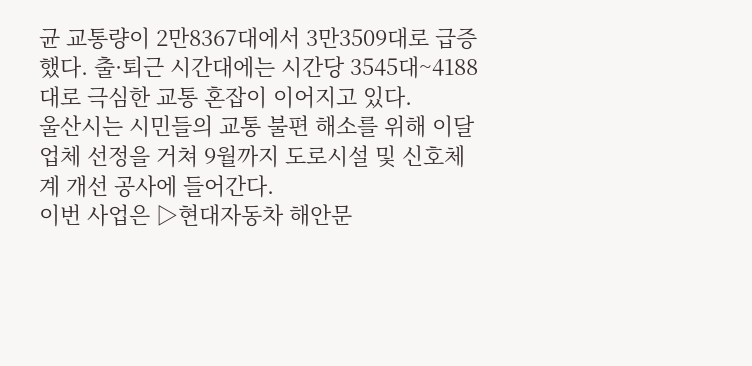균 교통량이 2만8367대에서 3만3509대로 급증했다. 출·퇴근 시간대에는 시간당 3545대~4188대로 극심한 교통 혼잡이 이어지고 있다.
울산시는 시민들의 교통 불편 해소를 위해 이달 업체 선정을 거쳐 9월까지 도로시설 및 신호체계 개선 공사에 들어간다.
이번 사업은 ▷현대자동차 해안문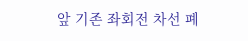앞 기존 좌회전 차선 폐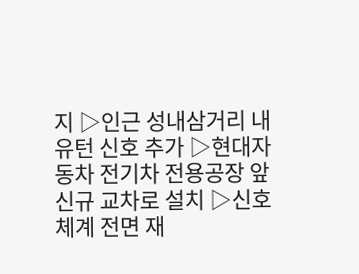지 ▷인근 성내삼거리 내 유턴 신호 추가 ▷현대자동차 전기차 전용공장 앞 신규 교차로 설치 ▷신호체계 전면 재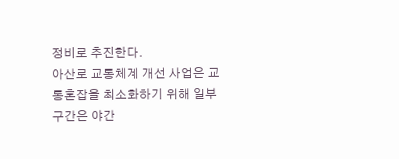정비로 추진한다.
아산로 교통체계 개선 사업은 교통혼잡을 최소화하기 위해 일부 구간은 야간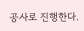공사로 진행한다.